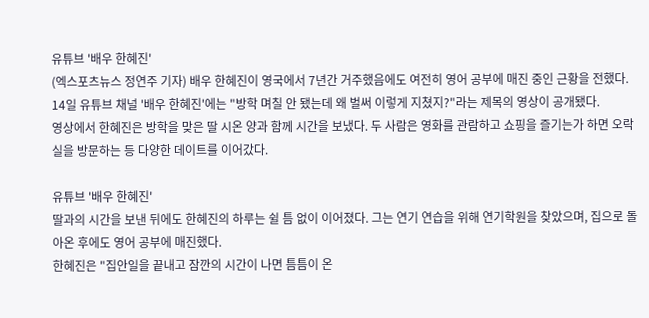유튜브 '배우 한혜진'
(엑스포츠뉴스 정연주 기자) 배우 한혜진이 영국에서 7년간 거주했음에도 여전히 영어 공부에 매진 중인 근황을 전했다.
14일 유튜브 채널 '배우 한혜진'에는 "방학 며칠 안 됐는데 왜 벌써 이렇게 지쳤지?"라는 제목의 영상이 공개됐다.
영상에서 한혜진은 방학을 맞은 딸 시온 양과 함께 시간을 보냈다. 두 사람은 영화를 관람하고 쇼핑을 즐기는가 하면 오락실을 방문하는 등 다양한 데이트를 이어갔다.

유튜브 '배우 한혜진'
딸과의 시간을 보낸 뒤에도 한혜진의 하루는 쉴 틈 없이 이어졌다. 그는 연기 연습을 위해 연기학원을 찾았으며, 집으로 돌아온 후에도 영어 공부에 매진했다.
한혜진은 "집안일을 끝내고 잠깐의 시간이 나면 틈틈이 온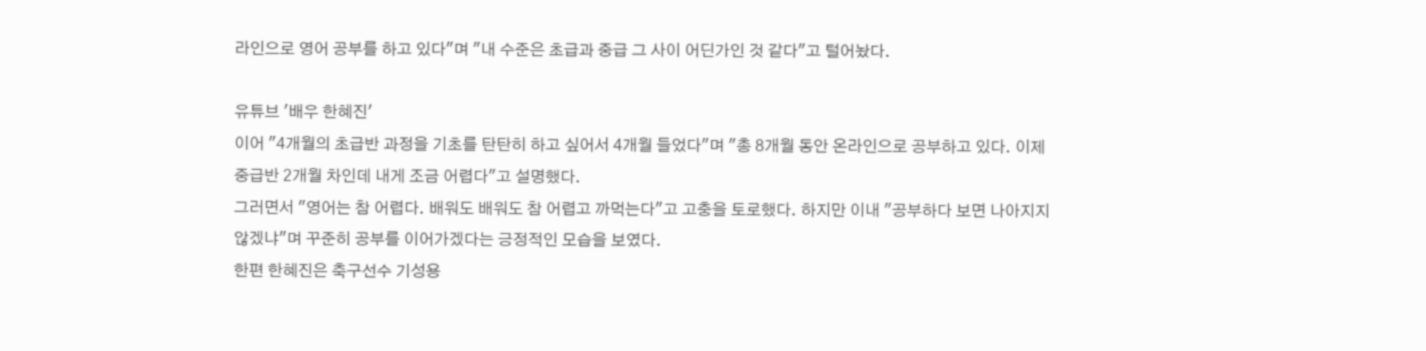라인으로 영어 공부를 하고 있다"며 "내 수준은 초급과 중급 그 사이 어딘가인 것 같다"고 털어놨다.

유튜브 '배우 한혜진'
이어 "4개월의 초급반 과정을 기초를 탄탄히 하고 싶어서 4개월 들었다"며 "총 8개월 동안 온라인으로 공부하고 있다. 이제 중급반 2개월 차인데 내게 조금 어렵다"고 설명했다.
그러면서 "영어는 참 어렵다. 배워도 배워도 참 어렵고 까먹는다"고 고충을 토로했다. 하지만 이내 "공부하다 보면 나아지지 않겠냐"며 꾸준히 공부를 이어가겠다는 긍정적인 모습을 보였다.
한편 한혜진은 축구선수 기성용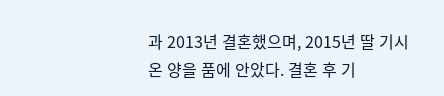과 2013년 결혼했으며, 2015년 딸 기시온 양을 품에 안았다. 결혼 후 기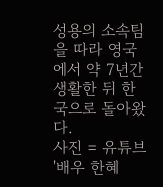성용의 소속팀을 따라 영국에서 약 7년간 생활한 뒤 한국으로 돌아왔다.
사진 = 유튜브 '배우 한혜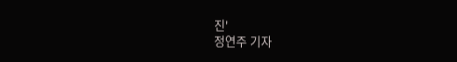진'
정연주 기자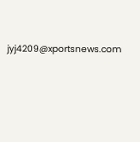jyj4209@xportsnews.com